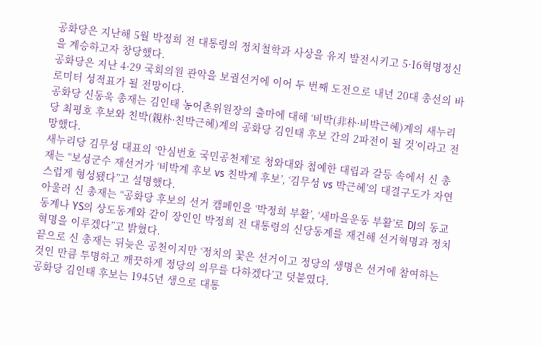공화당은 지난해 5월 박정희 전 대통령의 정치철학과 사상을 유지 발전시키고 5·16혁명정신을 계승하고자 창당했다.
공화당은 지난 4·29 국회의원 관악을 보궐선거에 이어 두 번째 도전으로 내년 20대 총선의 바로미터 성적표가 될 전망이다.
공화당 신동욱 총재는 김인태 농어촌위원장의 출마에 대해 ‘비박(非朴·비박근혜)계의 새누리당 최평호 후보와 친박(親朴·친박근혜)계의 공화당 김인태 후보 간의 2파전이 될 것’이라고 전망했다.
새누리당 김무성 대표의 ‘안심번호 국민공천제’로 청와대와 첨예한 대립과 갈등 속에서 신 총재는 “보성군수 재선거가 ‘비박계 후보 vs 친박계 후보’, ‘김무성 vs 박근혜’의 대결구도가 자연스럽게 형성됐다”고 설명했다.
아울러 신 총재는 “공화당 후보의 선거 캠페인을 ‘박정희 부활’, ‘새마을운동 부활’로 DJ의 동교동계나 YS의 상도동계와 같이 장인인 박정희 전 대통령의 신당동계를 재건해 선거혁명과 정치혁명을 이루겠다”고 밝혔다.
끝으로 신 총재는 뒤늦은 공천이지만 ‘정치의 꽃은 선거이고 정당의 생명은 선거에 참여하는 것인 만큼 투명하고 깨끗하게 정당의 의무를 다하겠다’고 덧붙였다.
공화당 김인태 후보는 1945년 생으로 대통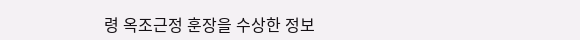령 옥조근정 훈장을 수상한 정보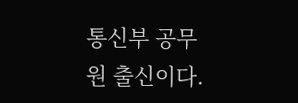통신부 공무원 출신이다.